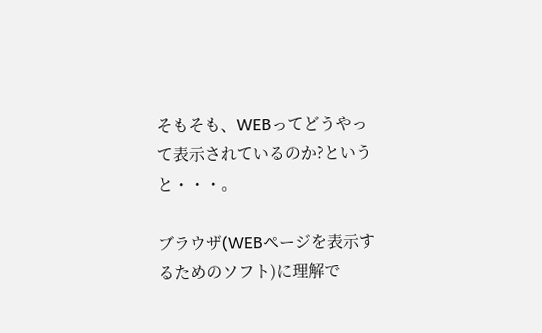そもそも、WEBってどうやって表示されているのか?というと・・・。

ブラウザ(WEBページを表示するためのソフト)に理解で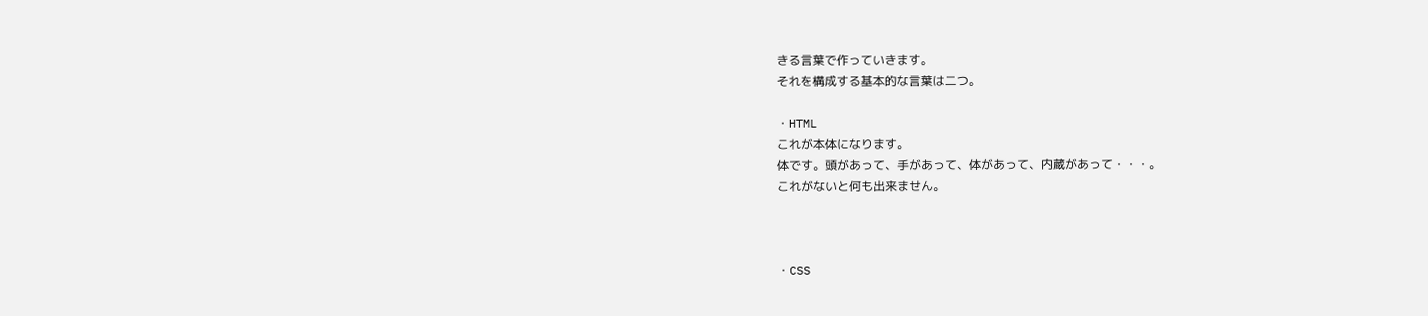きる言葉で作っていきます。
それを構成する基本的な言葉は二つ。

・HTML
これが本体になります。
体です。頭があって、手があって、体があって、内蔵があって・・・。
これがないと何も出来ません。



・CSS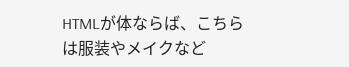HTMLが体ならば、こちらは服装やメイクなど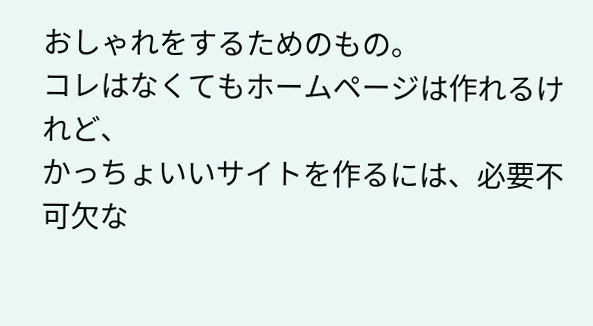おしゃれをするためのもの。
コレはなくてもホームページは作れるけれど、
かっちょいいサイトを作るには、必要不可欠な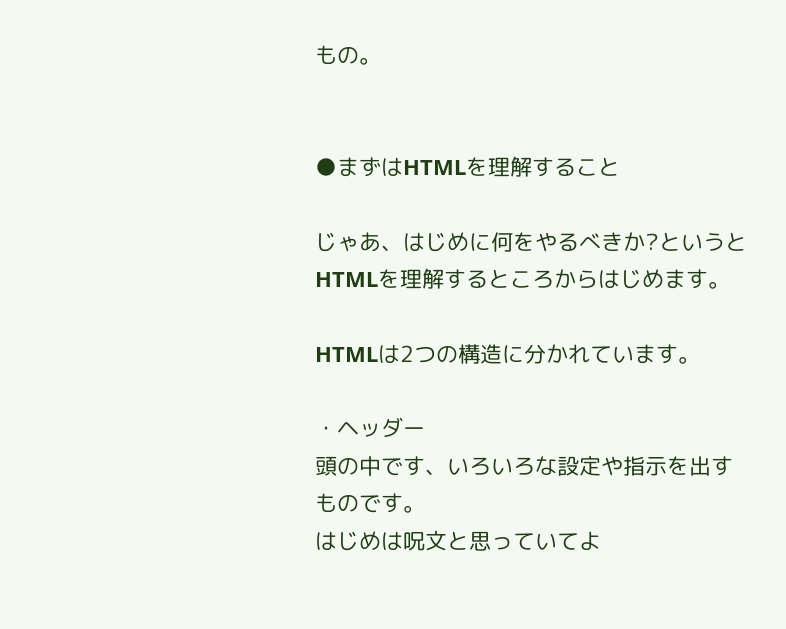もの。


●まずはHTMLを理解すること

じゃあ、はじめに何をやるべきか?というと
HTMLを理解するところからはじめます。

HTMLは2つの構造に分かれています。

・ヘッダー
頭の中です、いろいろな設定や指示を出すものです。
はじめは呪文と思っていてよ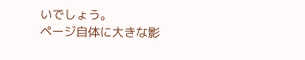いでしょう。
ページ自体に大きな影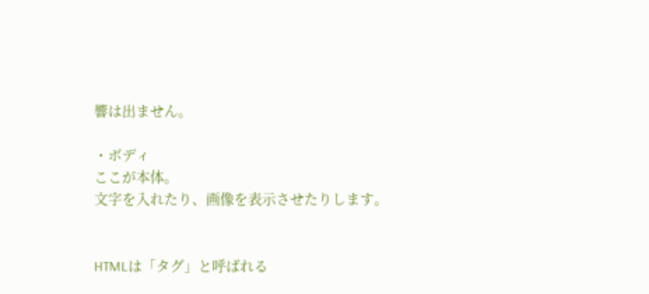響は出ません。

・ボディ
ここが本体。
文字を入れたり、画像を表示させたりします。


HTMLは「タグ」と呼ばれる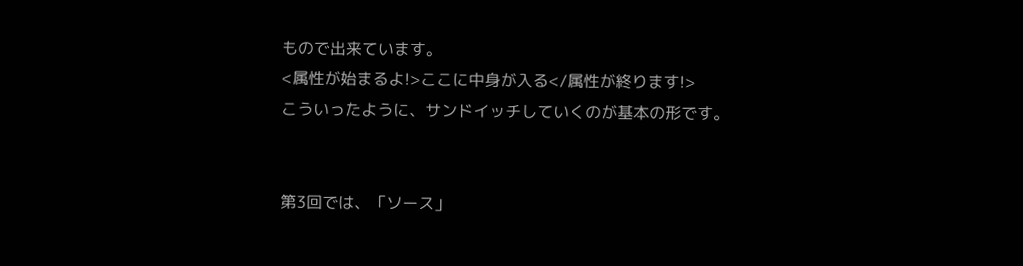もので出来ています。
<属性が始まるよ!>ここに中身が入る</属性が終ります!>
こういったように、サンドイッチしていくのが基本の形です。


第3回では、「ソース」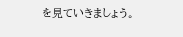を見ていきましょう。